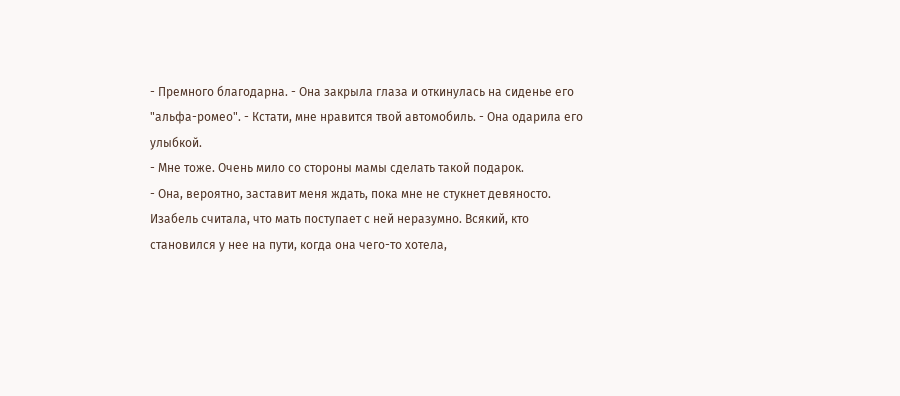- Премного благодарна. - Она закрыла глаза и откинулась на сиденье его "альфа-ромео". - Кстати, мне нравится твой автомобиль. - Она одарила его улыбкой.
- Мне тоже. Очень мило со стороны мамы сделать такой подарок.
- Она, вероятно, заставит меня ждать, пока мне не стукнет девяносто.
Изабель считала, что мать поступает с ней неразумно. Всякий, кто становился у нее на пути, когда она чего-то хотела,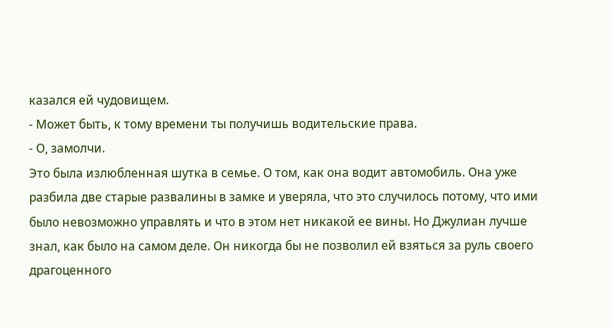казался ей чудовищем.
- Может быть, к тому времени ты получишь водительские права.
- О, замолчи.
Это была излюбленная шутка в семье. О том, как она водит автомобиль. Она уже разбила две старые развалины в замке и уверяла, что это случилось потому, что ими было невозможно управлять и что в этом нет никакой ее вины. Но Джулиан лучше знал, как было на самом деле. Он никогда бы не позволил ей взяться за руль своего драгоценного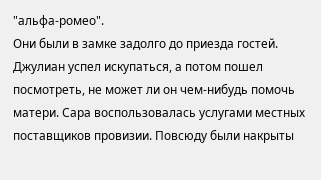"альфа-ромео".
Они были в замке задолго до приезда гостей. Джулиан успел искупаться, а потом пошел посмотреть, не может ли он чем-нибудь помочь матери. Сара воспользовалась услугами местных поставщиков провизии. Повсюду были накрыты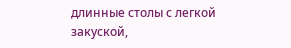длинные столы с легкой закуской,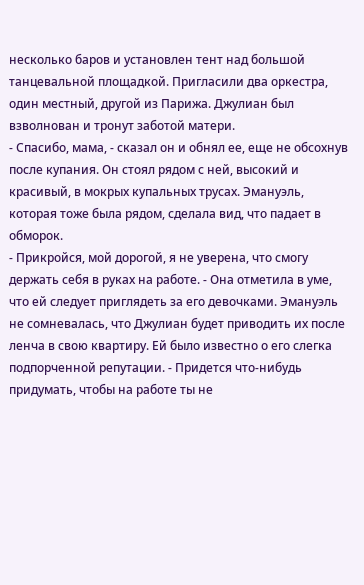несколько баров и установлен тент над большой танцевальной площадкой. Пригласили два оркестра, один местный, другой из Парижа. Джулиан был взволнован и тронут заботой матери.
- Спасибо, мама, - сказал он и обнял ее, еще не обсохнув после купания. Он стоял рядом с ней, высокий и красивый, в мокрых купальных трусах. Эмануэль, которая тоже была рядом, сделала вид, что падает в обморок.
- Прикройся, мой дорогой, я не уверена, что смогу держать себя в руках на работе. - Она отметила в уме, что ей следует приглядеть за его девочками. Эмануэль не сомневалась, что Джулиан будет приводить их после ленча в свою квартиру. Ей было известно о его слегка подпорченной репутации. - Придется что-нибудь придумать, чтобы на работе ты не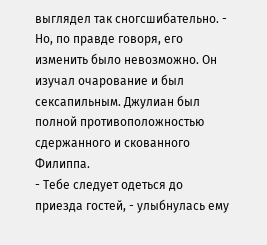выглядел так сногсшибательно. - Но, по правде говоря, его изменить было невозможно. Он изучал очарование и был сексапильным. Джулиан был полной противоположностью сдержанного и скованного Филиппа.
- Тебе следует одеться до приезда гостей, - улыбнулась ему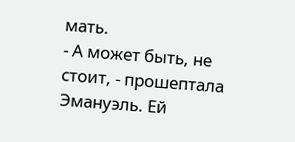мать.
- А может быть, не стоит, - прошептала Эмануэль. Ей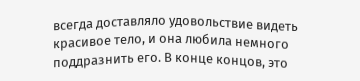всегда доставляло удовольствие видеть красивое тело, и она любила немного поддразнить его. В конце концов, это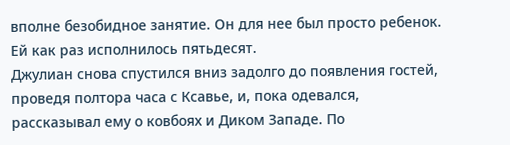вполне безобидное занятие. Он для нее был просто ребенок. Ей как раз исполнилось пятьдесят.
Джулиан снова спустился вниз задолго до появления гостей, проведя полтора часа с Ксавье, и, пока одевался, рассказывал ему о ковбоях и Диком Западе. По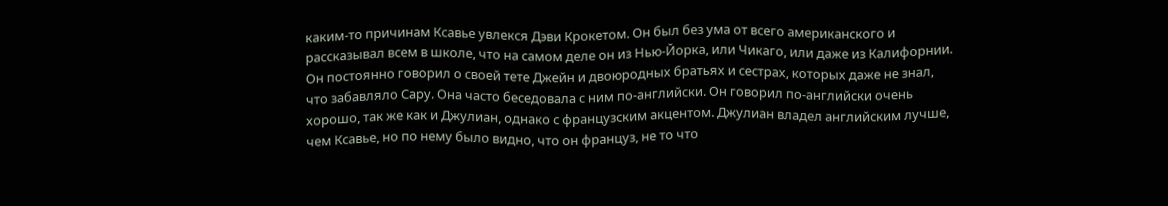каким-то причинам Ксавье увлекся Дэви Крокетом. Он был без ума от всего американского и рассказывал всем в школе, что на самом деле он из Нью-Йорка, или Чикаго, или даже из Калифорнии. Он постоянно говорил о своей тете Джейн и двоюродных братьях и сестрах, которых даже не знал, что забавляло Сару. Она часто беседовала с ним по-английски. Он говорил по-английски очень хорошо, так же как и Джулиан, однако с французским акцентом. Джулиан владел английским лучше, чем Ксавье, но по нему было видно, что он француз, не то что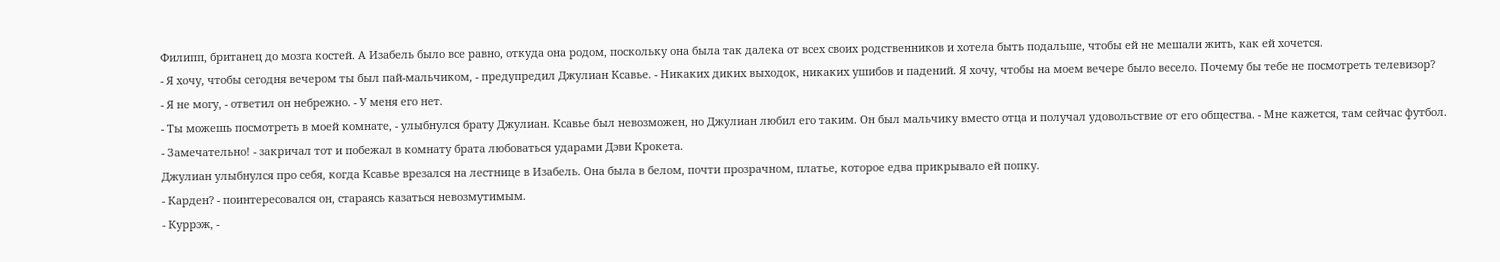Филипп, британец до мозга костей. А Изабель было все равно, откуда она родом, поскольку она была так далека от всех своих родственников и хотела быть подальше, чтобы ей не мешали жить, как ей хочется.
- Я хочу, чтобы сегодня вечером ты был пай-мальчиком, - предупредил Джулиан Ксавье. - Никаких диких выходок, никаких ушибов и падений. Я хочу, чтобы на моем вечере было весело. Почему бы тебе не посмотреть телевизор?
- Я не могу, - ответил он небрежно. - У меня его нет.
- Ты можешь посмотреть в моей комнате, - улыбнулся брату Джулиан. Ксавье был невозможен, но Джулиан любил его таким. Он был мальчику вместо отца и получал удовольствие от его общества. - Мне кажется, там сейчас футбол.
- Замечательно! - закричал тот и побежал в комнату брата любоваться ударами Дэви Крокета.
Джулиан улыбнулся про себя, когда Ксавье врезался на лестнице в Изабель. Она была в белом, почти прозрачном, платье, которое едва прикрывало ей попку.
- Карден? - поинтересовался он, стараясь казаться невозмутимым.
- Куррэж, -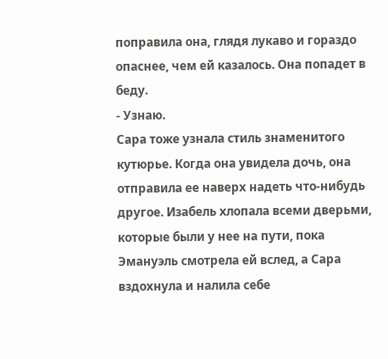поправила она, глядя лукаво и гораздо опаснее, чем ей казалось. Она попадет в беду.
- Узнаю.
Сара тоже узнала стиль знаменитого кутюрье. Когда она увидела дочь, она отправила ее наверх надеть что-нибудь другое. Изабель хлопала всеми дверьми, которые были у нее на пути, пока Эмануэль смотрела ей вслед, а Сара вздохнула и налила себе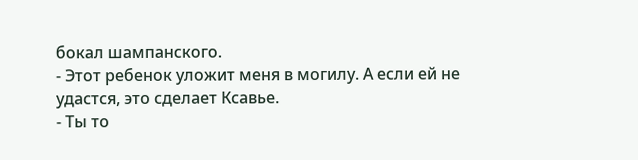бокал шампанского.
- Этот ребенок уложит меня в могилу. А если ей не удастся, это сделает Ксавье.
- Ты то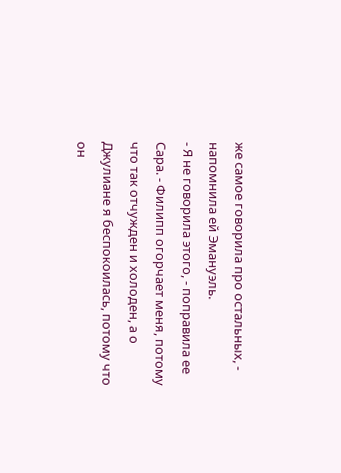же самое говорила про остальных, - напомнила ей Эмануэль.
- Я не говорила этого, - поправила ее Сара. - Филипп огорчает меня, потому что так отчужден и холоден, а о Джулиане я беспокоилась, потому что он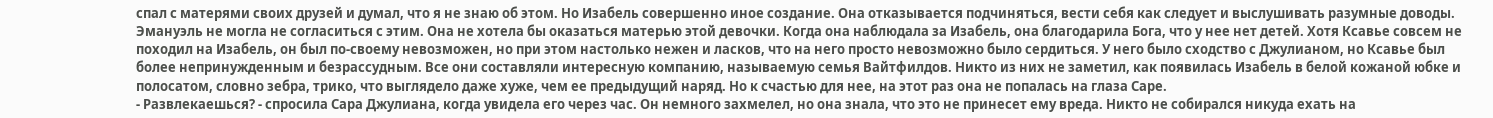спал с матерями своих друзей и думал, что я не знаю об этом. Но Изабель совершенно иное создание. Она отказывается подчиняться, вести себя как следует и выслушивать разумные доводы.
Эмануэль не могла не согласиться с этим. Она не хотела бы оказаться матерью этой девочки. Когда она наблюдала за Изабель, она благодарила Бога, что у нее нет детей. Хотя Ксавье совсем не походил на Изабель, он был по-своему невозможен, но при этом настолько нежен и ласков, что на него просто невозможно было сердиться. У него было сходство с Джулианом, но Ксавье был более непринужденным и безрассудным. Все они составляли интересную компанию, называемую семья Вайтфилдов. Никто из них не заметил, как появилась Изабель в белой кожаной юбке и полосатом, словно зебра, трико, что выглядело даже хуже, чем ее предыдущий наряд. Но к счастью для нее, на этот раз она не попалась на глаза Саре.
- Развлекаешься? - спросила Сара Джулиана, когда увидела его через час. Он немного захмелел, но она знала, что это не принесет ему вреда. Никто не собирался никуда ехать на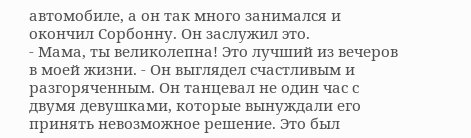автомобиле, а он так много занимался и окончил Сорбонну. Он заслужил это.
- Мама, ты великолепна! Это лучший из вечеров в моей жизни. - Он выглядел счастливым и разгоряченным. Он танцевал не один час с двумя девушками, которые вынуждали его принять невозможное решение. Это был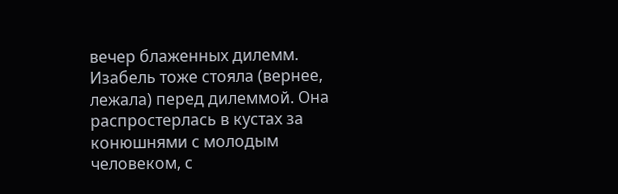вечер блаженных дилемм.
Изабель тоже стояла (вернее, лежала) перед дилеммой. Она распростерлась в кустах за конюшнями с молодым человеком, с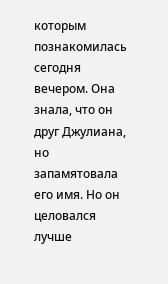которым познакомилась сегодня вечером. Она знала, что он друг Джулиана, но запамятовала его имя. Но он целовался лучше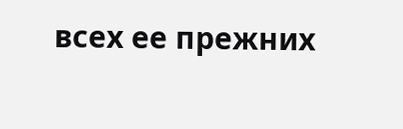всех ее прежних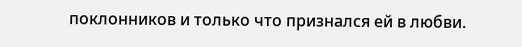поклонников и только что признался ей в любви.